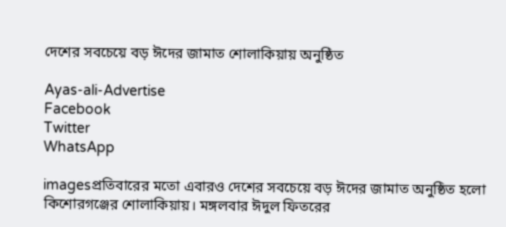দেশের সবচেয়ে বড় ঈদের জামাত শোলাকিয়ায় অনুষ্ঠিত

Ayas-ali-Advertise
Facebook
Twitter
WhatsApp

imagesপ্রতিবারের মতো এবারও দেশের সবচেয়ে বড় ঈদের জামাত অনুষ্ঠিত হলো কিশোরগঞ্জের শোলাকিয়ায়। মঙ্গলবার ঈদুল ফিতরের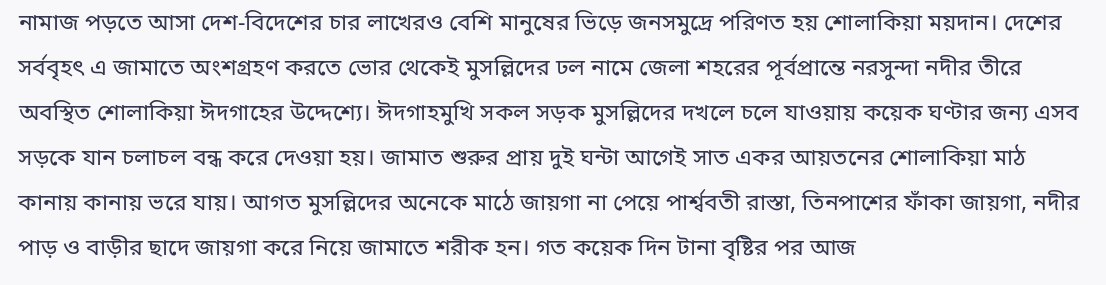নামাজ পড়তে আসা দেশ-বিদেশের চার লাখেরও বেশি মানুষের ভিড়ে জনসমুদ্রে পরিণত হয় শোলাকিয়া ময়দান। দেশের সর্ববৃহৎ এ জামাতে অংশগ্রহণ করতে ভোর থেকেই মুসল্লিদের ঢল নামে জেলা শহরের পূর্বপ্রান্তে নরসুন্দা নদীর তীরে অবস্থিত শোলাকিয়া ঈদগাহের উদ্দেশ্যে। ঈদগাহমুখি সকল সড়ক মুসল্লিদের দখলে চলে যাওয়ায় কয়েক ঘণ্টার জন্য এসব সড়কে যান চলাচল বন্ধ করে দেওয়া হয়। জামাত শুরুর প্রায় দুই ঘন্টা আগেই সাত একর আয়তনের শোলাকিয়া মাঠ কানায় কানায় ভরে যায়। আগত মুসল্লিদের অনেকে মাঠে জায়গা না পেয়ে পার্শ্ববতী রাস্তা, তিনপাশের ফাঁকা জায়গা, নদীর পাড় ও বাড়ীর ছাদে জায়গা করে নিয়ে জামাতে শরীক হন। গত কয়েক দিন টানা বৃষ্টির পর আজ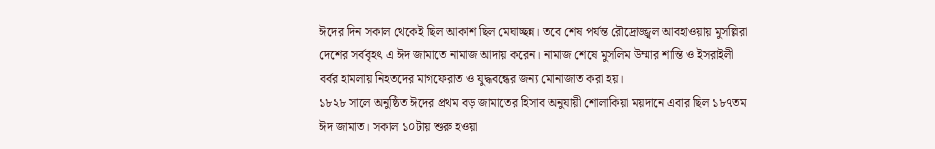ঈদের দিন সকাল থেকেই ছিল আকাশ ছিল মেঘাচ্ছন্ন। তবে শেষ পর্যন্ত রৌদ্রোজ্জ্বল আবহাওয়ায় মুসল্লিরা দেশের সর্ববৃহৎ এ ঈদ জামাতে নামাজ আদায় করেন। নামাজ শেষে মুসলিম উম্মার শান্তি ও ইসরাইলী বর্বর হামলায় নিহতদের মাগফেরাত ও যুদ্ধবন্ধের জন্য মোনাজাত করা হয়।
১৮২৮ সালে অনুষ্ঠিত ঈদের প্রথম বড় জামাতের হিসাব অনুযায়ী শোলাকিয়া ময়দানে এবার ছিল ১৮৭তম ঈদ জামাত। সকাল ১০টায় শুরু হওয়া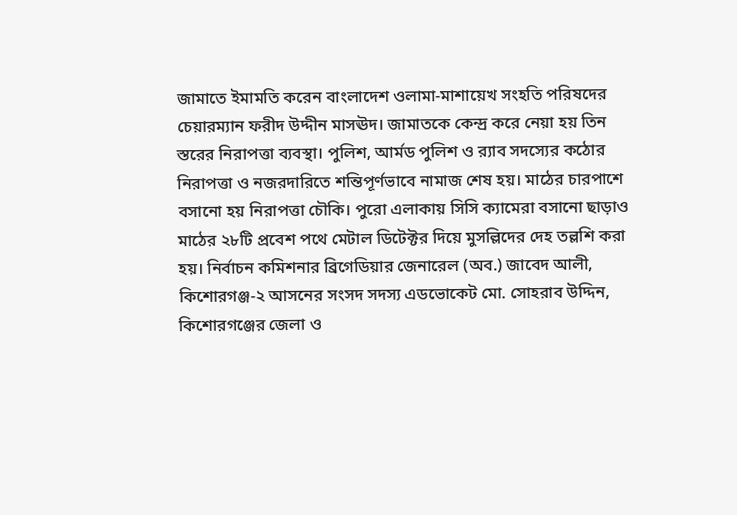জামাতে ইমামতি করেন বাংলাদেশ ওলামা-মাশায়েখ সংহতি পরিষদের চেয়ারম্যান ফরীদ উদ্দীন মাসঊদ। জামাতকে কেন্দ্র করে নেয়া হয় তিন স্তরের নিরাপত্তা ব্যবস্থা। পুলিশ, আর্মড পুলিশ ও র‌্যাব সদস্যের কঠোর নিরাপত্তা ও নজরদারিতে শন্তিপূর্ণভাবে নামাজ শেষ হয়। মাঠের চারপাশে বসানো হয় নিরাপত্তা চৌকি। পুরো এলাকায় সিসি ক্যামেরা বসানো ছাড়াও মাঠের ২৮টি প্রবেশ পথে মেটাল ডিটেক্টর দিয়ে মুসল্লিদের দেহ তল্লশি করা হয়। নির্বাচন কমিশনার ব্রিগেডিয়ার জেনারেল (অব.) জাবেদ আলী, কিশোরগঞ্জ-২ আসনের সংসদ সদস্য এডভোকেট মো. সোহরাব উদ্দিন, কিশোরগঞ্জের জেলা ও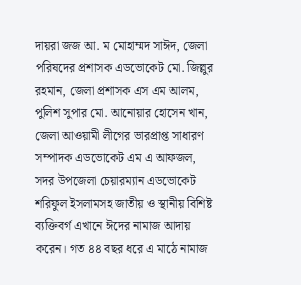দায়রা জজ আ. ম মোহাম্মদ সাঈদ, জেলা পরিষদের প্রশাসক এডভোকেট মো. জিল্লুর রহমান, জেলা প্রশাসক এস এম আলম, পুলিশ সুপার মো. আনোয়ার হোসেন খান, জেলা আওয়ামী লীগের ভারপ্রাপ্ত সাধারণ সম্পাদক এডভোকেট এম এ আফজল, সদর উপজেলা চেয়ারম্যান এডভোকেট শরিফুল ইসলামসহ জাতীয় ও স্থানীয় বিশিষ্ট ব্যক্তিবর্গ এখানে ঈদের নামাজ আদায় করেন। গত ৪৪ বছর ধরে এ মাঠে নামাজ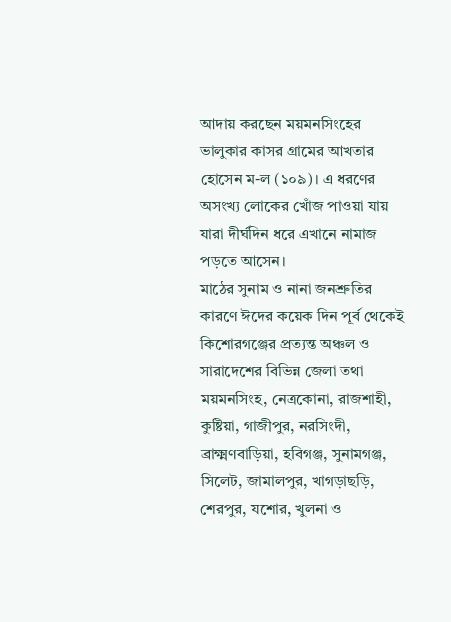আদায় করছেন ময়মনসিংহের ভালুকার কাসর গ্রামের আখতার হোসেন ম-ল (১০৯)। এ ধরণের অসংখ্য লোকের খোঁজ পাওয়া যায় যারা দীর্ঘদিন ধরে এখানে নামাজ পড়তে আসেন।
মাঠের সুনাম ও নানা জনশ্রুতির কারণে ঈদের কয়েক দিন পূর্ব থেকেই কিশোরগঞ্জের প্রত্যন্ত অঞ্চল ও সারাদেশের বিভিন্ন জেলা তথা ময়মনসিংহ, নেত্রকোনা, রাজশাহী, কুষ্টিয়া, গাজীপুর, নরসিংদী, ব্রাক্ষ্মণবাড়িয়া, হবিগঞ্জ, সুনামগঞ্জ, সিলেট, জামালপুর, খাগড়াছড়ি, শেরপুর, যশোর, খুলনা ও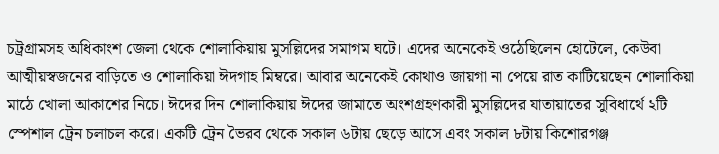চট্রগ্রামসহ অধিকাংশ জেলা থেকে শোলাকিয়ায় মুসল্লিদের সমাগম ঘটে। এদের অনেকেই ওঠেছিলেন হোটেলে, কেউবা আত্মীয়স্বজনের বাড়িতে ও শোলাকিয়া ঈদগাহ মিম্বরে। আবার অনেকেই কোথাও জায়গা না পেয়ে রাত কাটিয়েছেন শোলাকিয়া মাঠে খোলা আকাশের নিচে। ঈদের দিন শোলাকিয়ায় ঈদের জামাতে অংশগ্রহণকারী মুসল্লিদের যাতায়াতের সুবিধার্থে ২টি স্পেশাল ট্রেন চলাচল করে। একটি ট্রেন ভৈরব থেকে সকাল ৬টায় ছেড়ে আসে এবং সকাল ৮টায় কিশোরগঞ্জ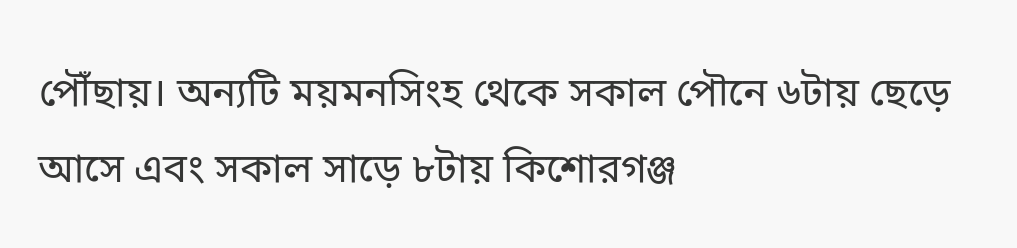পৌঁছায়। অন্যটি ময়মনসিংহ থেকে সকাল পৌনে ৬টায় ছেড়ে আসে এবং সকাল সাড়ে ৮টায় কিশোরগঞ্জ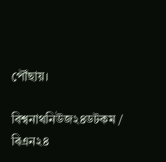পৌঁছায়।

বিশ্বনাথনিউজ২৪ডটকম / বিএন২৪